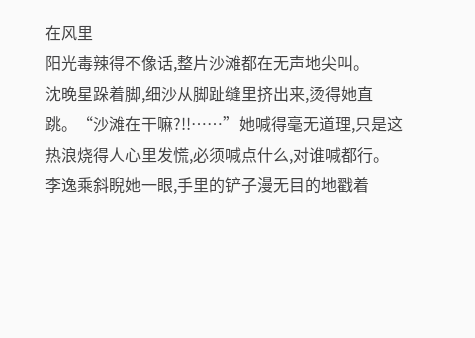在风里
阳光毒辣得不像话,整片沙滩都在无声地尖叫。
沈晚星跺着脚,细沙从脚趾缝里挤出来,烫得她直跳。“沙滩在干嘛?!!……”她喊得毫无道理,只是这热浪烧得人心里发慌,必须喊点什么,对谁喊都行。
李逸乘斜睨她一眼,手里的铲子漫无目的地戳着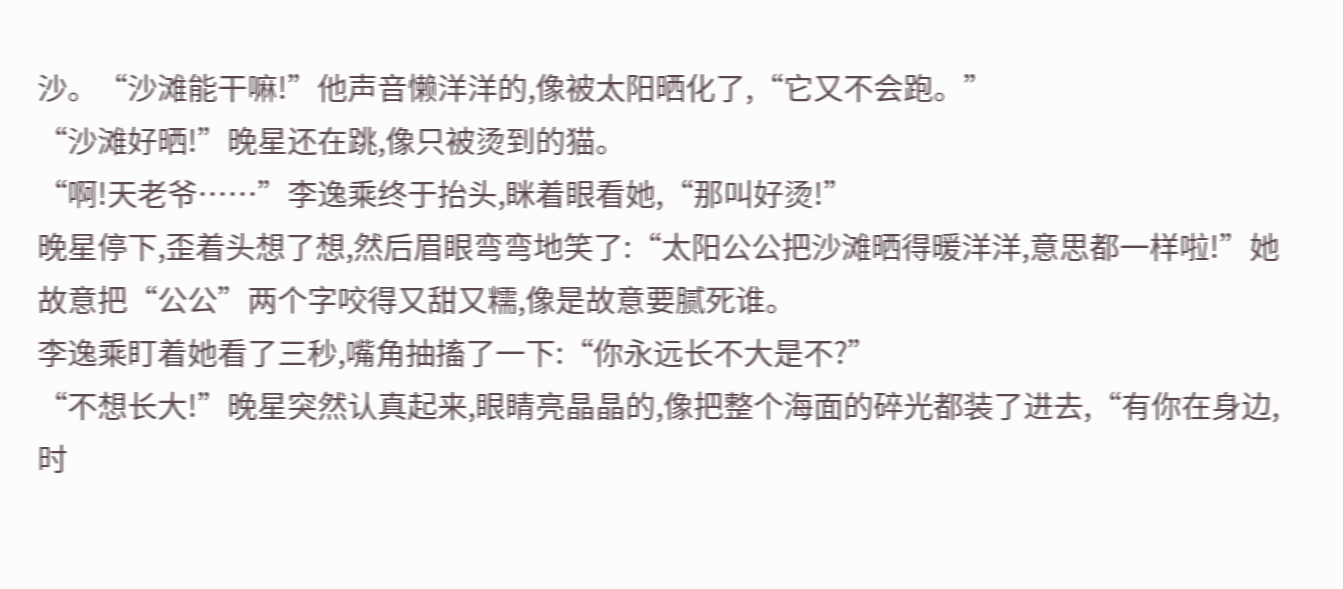沙。“沙滩能干嘛!”他声音懒洋洋的,像被太阳晒化了,“它又不会跑。”
“沙滩好晒!”晚星还在跳,像只被烫到的猫。
“啊!天老爷……”李逸乘终于抬头,眯着眼看她,“那叫好烫!”
晚星停下,歪着头想了想,然后眉眼弯弯地笑了:“太阳公公把沙滩晒得暖洋洋,意思都一样啦!”她故意把“公公”两个字咬得又甜又糯,像是故意要腻死谁。
李逸乘盯着她看了三秒,嘴角抽搐了一下:“你永远长不大是不?”
“不想长大!”晚星突然认真起来,眼睛亮晶晶的,像把整个海面的碎光都装了进去,“有你在身边,时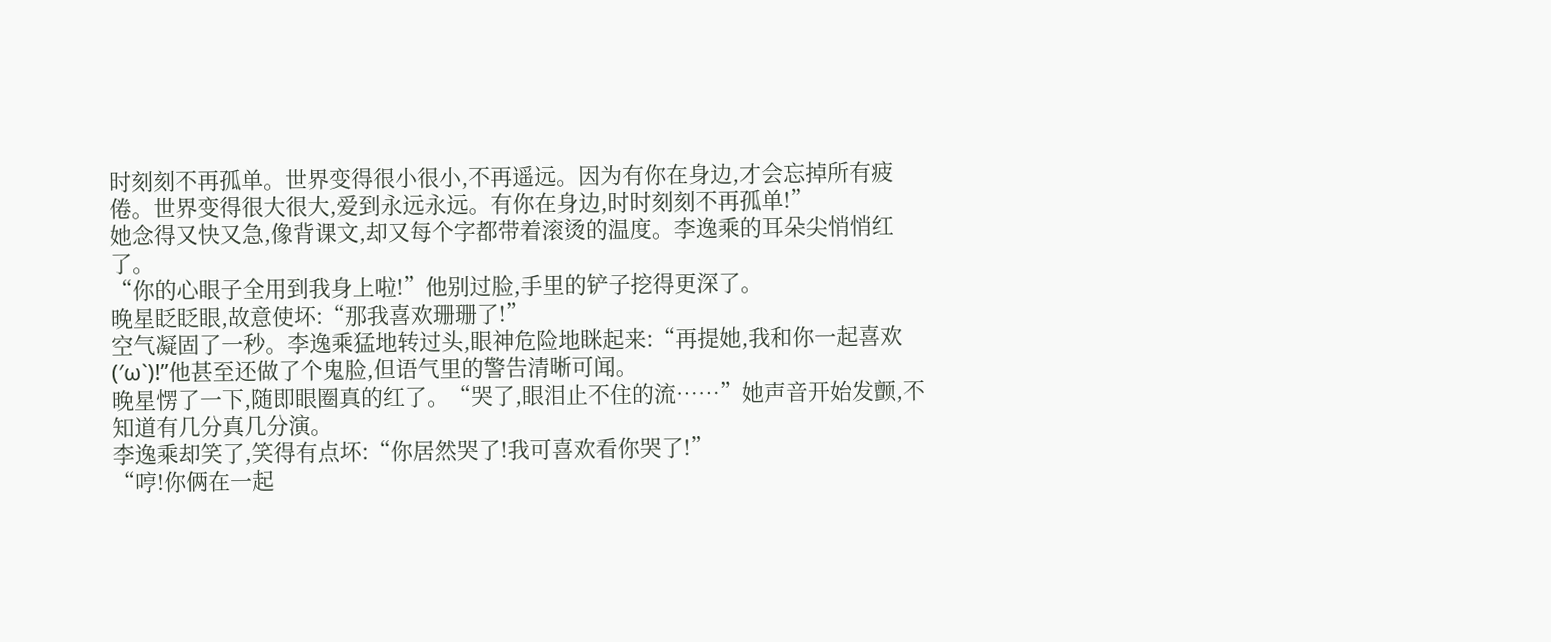时刻刻不再孤单。世界变得很小很小,不再遥远。因为有你在身边,才会忘掉所有疲倦。世界变得很大很大,爱到永远永远。有你在身边,时时刻刻不再孤单!”
她念得又快又急,像背课文,却又每个字都带着滚烫的温度。李逸乘的耳朵尖悄悄红了。
“你的心眼子全用到我身上啦!”他别过脸,手里的铲子挖得更深了。
晚星眨眨眼,故意使坏:“那我喜欢珊珊了!”
空气凝固了一秒。李逸乘猛地转过头,眼神危险地眯起来:“再提她,我和你一起喜欢(′ω`)!”他甚至还做了个鬼脸,但语气里的警告清晰可闻。
晚星愣了一下,随即眼圈真的红了。“哭了,眼泪止不住的流……”她声音开始发颤,不知道有几分真几分演。
李逸乘却笑了,笑得有点坏:“你居然哭了!我可喜欢看你哭了!”
“哼!你俩在一起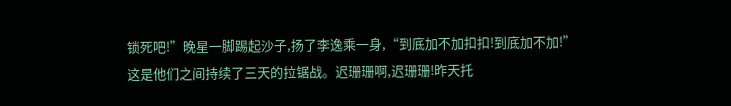锁死吧!”晚星一脚踢起沙子,扬了李逸乘一身,“到底加不加扣扣!到底加不加!”
这是他们之间持续了三天的拉锯战。迟珊珊啊,迟珊珊!昨天托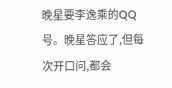晚星要李逸乘的QQ号。晚星答应了,但每次开口问,都会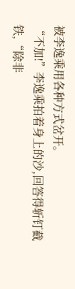被李逸乘用各种方式岔开。
“不加!”李逸乘拍着身上的沙,回答得斩钉截铁,“除非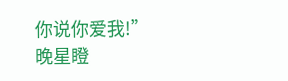你说你爱我!”
晚星瞪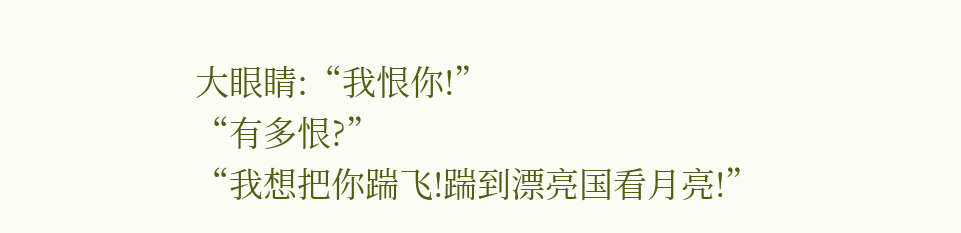大眼睛:“我恨你!”
“有多恨?”
“我想把你踹飞!踹到漂亮国看月亮!”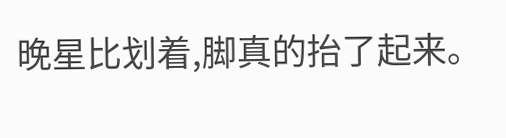晚星比划着,脚真的抬了起来。